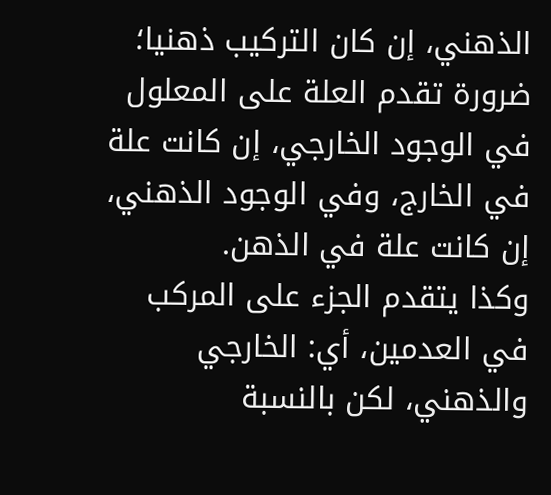الذهني، إن كان التركيب ذهنيا؛ ضرورة تقدم العلة على المعلول في الوجود الخارجي، إن كانت علة في الخارج، وفي الوجود الذهني، إن كانت علة في الذهن.
وكذا يتقدم الجزء على المركب في العدمين، أي: الخارجي والذهني، لكن بالنسبة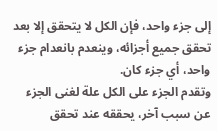إلى جزء واحد، فإن الكل لا يتحقق إلا بعد تحقق جميع أجزائه، وينعدم بانعدام جزء واحد، أي جزء كان.
وتقدم الجزء على الكل علة لغنى الجزء عن سبب آخر، يحققه عند تحقق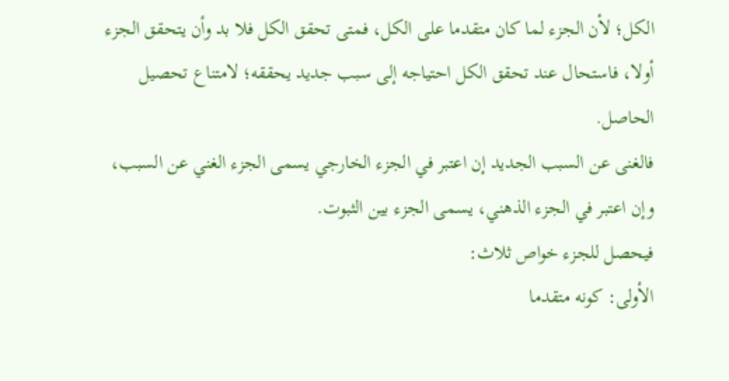الكل؛ لأن الجزء لما كان متقدما على الكل، فمتى تحقق الكل فلا بد وأن يتحقق الجزء أولا، فاستحال عند تحقق الكل احتياجه إلى سبب جديد يحققه؛ لامتناع تحصيل الحاصل.
فالغنى عن السبب الجديد إن اعتبر في الجزء الخارجي يسمى الجزء الغني عن السبب، وإن اعتبر في الجزء الذهني، يسمى الجزء بين الثبوت.
فيحصل للجزء خواص ثلاث:
الأولى: كونه متقدما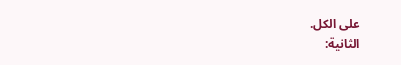على الكل.
الثانية: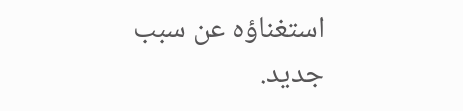استغناؤه عن سبب جديد.